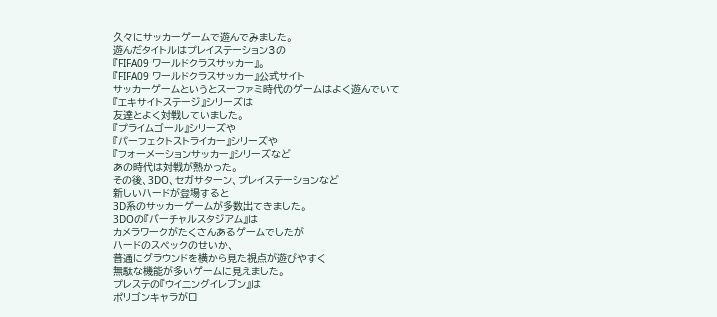久々にサッカーゲームで遊んでみました。
遊んだタイトルはプレイステーション3の
『FIFA09 ワールドクラスサッカー』。
『FIFA09 ワールドクラスサッカー』公式サイト
サッカーゲームというとスーファミ時代のゲームはよく遊んでいて
『エキサイトステージ』シリーズは
友達とよく対戦していました。
『プライムゴール』シリーズや
『パーフェクトストライカー』シリーズや
『フォーメーションサッカー』シリーズなど
あの時代は対戦が熱かった。
その後、3DO、セガサターン、プレイステーションなど
新しいハードが登場すると
3D系のサッカーゲームが多数出てきました。
3DOの『バーチャルスタジアム』は
カメラワークがたくさんあるゲームでしたが
ハードのスペックのせいか、
普通にグラウンドを横から見た視点が遊びやすく
無駄な機能が多いゲームに見えました。
プレステの『ウイニングイレブン』は
ポリゴンキャラがロ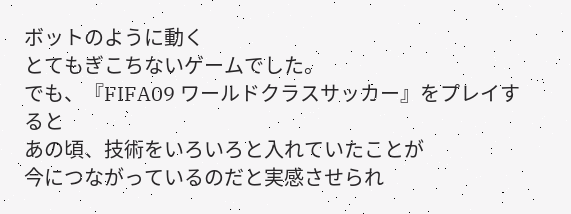ボットのように動く
とてもぎこちないゲームでした。
でも、『FIFA09 ワールドクラスサッカー』をプレイすると
あの頃、技術をいろいろと入れていたことが
今につながっているのだと実感させられ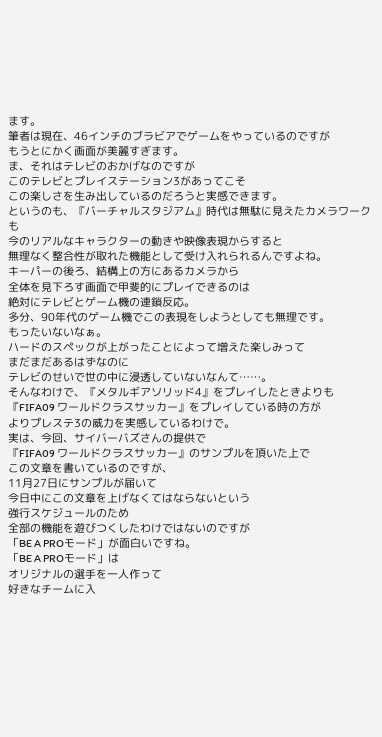ます。
筆者は現在、46インチのブラビアでゲームをやっているのですが
もうとにかく画面が美麗すぎます。
ま、それはテレビのおかげなのですが
このテレビとプレイステーション3があってこそ
この楽しさを生み出しているのだろうと実感できます。
というのも、『バーチャルスタジアム』時代は無駄に見えたカメラワークも
今のリアルなキャラクターの動きや映像表現からすると
無理なく整合性が取れた機能として受け入れられるんですよね。
キーパーの後ろ、結構上の方にあるカメラから
全体を見下ろす画面で甲斐的にプレイできるのは
絶対にテレビとゲーム機の連鎖反応。
多分、90年代のゲーム機でこの表現をしようとしても無理です。
もったいないなぁ。
ハードのスペックが上がったことによって増えた楽しみって
まだまだあるはずなのに
テレビのせいで世の中に浸透していないなんて……。
そんなわけで、『メタルギアソリッド4』をプレイしたときよりも
『FIFA09 ワールドクラスサッカー』をプレイしている時の方が
よりプレステ3の威力を実感しているわけで。
実は、今回、サイバーバズさんの提供で
『FIFA09 ワールドクラスサッカー』のサンプルを頂いた上で
この文章を書いているのですが、
11月27日にサンプルが届いて
今日中にこの文章を上げなくてはならないという
強行スケジュールのため
全部の機能を遊びつくしたわけではないのですが
「BE A PROモード」が面白いですね。
「BE A PROモード」は
オリジナルの選手を一人作って
好きなチームに入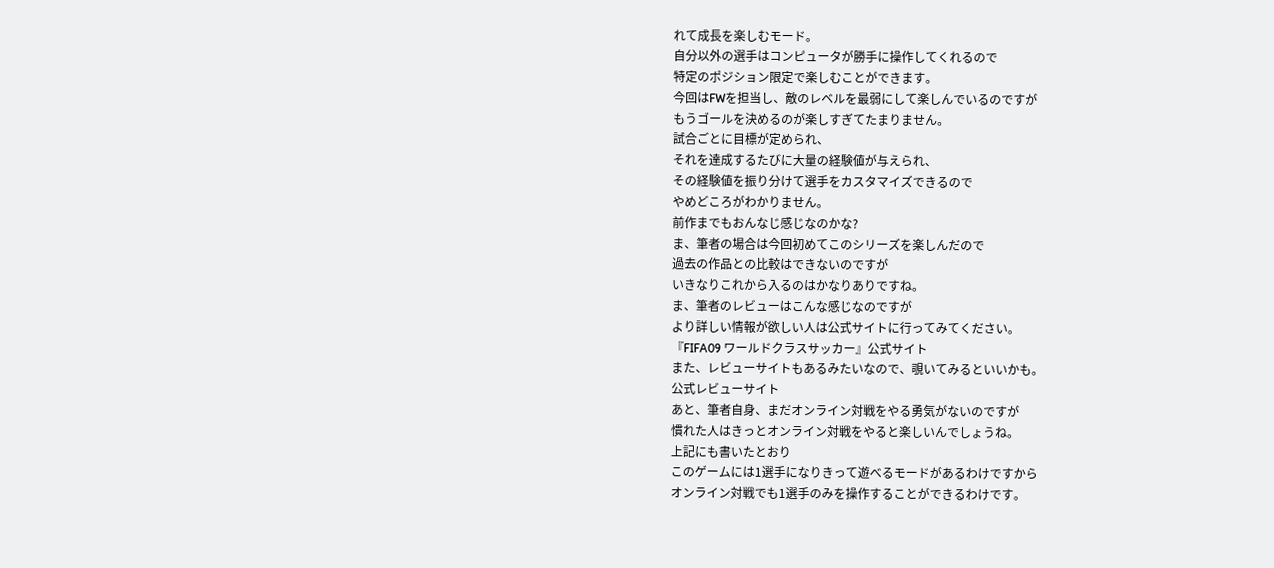れて成長を楽しむモード。
自分以外の選手はコンピュータが勝手に操作してくれるので
特定のポジション限定で楽しむことができます。
今回はFWを担当し、敵のレベルを最弱にして楽しんでいるのですが
もうゴールを決めるのが楽しすぎてたまりません。
試合ごとに目標が定められ、
それを達成するたびに大量の経験値が与えられ、
その経験値を振り分けて選手をカスタマイズできるので
やめどころがわかりません。
前作までもおんなじ感じなのかな?
ま、筆者の場合は今回初めてこのシリーズを楽しんだので
過去の作品との比較はできないのですが
いきなりこれから入るのはかなりありですね。
ま、筆者のレビューはこんな感じなのですが
より詳しい情報が欲しい人は公式サイトに行ってみてください。
『FIFA09 ワールドクラスサッカー』公式サイト
また、レビューサイトもあるみたいなので、覗いてみるといいかも。
公式レビューサイト
あと、筆者自身、まだオンライン対戦をやる勇気がないのですが
慣れた人はきっとオンライン対戦をやると楽しいんでしょうね。
上記にも書いたとおり
このゲームには1選手になりきって遊べるモードがあるわけですから
オンライン対戦でも1選手のみを操作することができるわけです。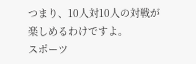つまり、10人対10人の対戦が楽しめるわけですよ。
スポーツ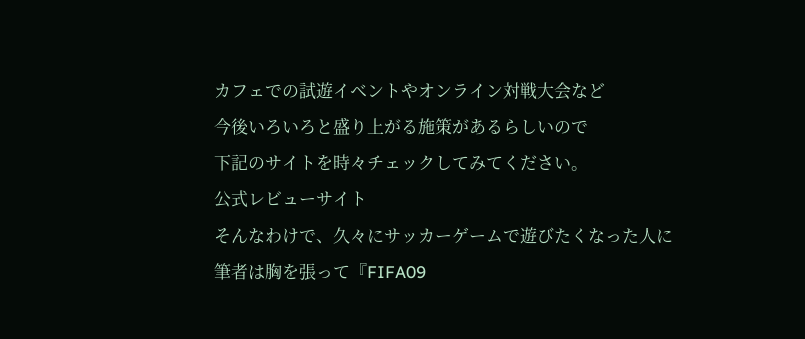カフェでの試遊イベントやオンライン対戦大会など
今後いろいろと盛り上がる施策があるらしいので
下記のサイトを時々チェックしてみてください。
公式レビューサイト
そんなわけで、久々にサッカーゲームで遊びたくなった人に
筆者は胸を張って『FIFA09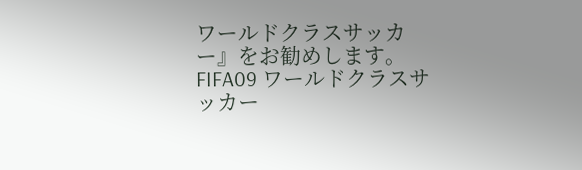ワールドクラスサッカー』をお勧めします。
FIFA09 ワールドクラスサッカー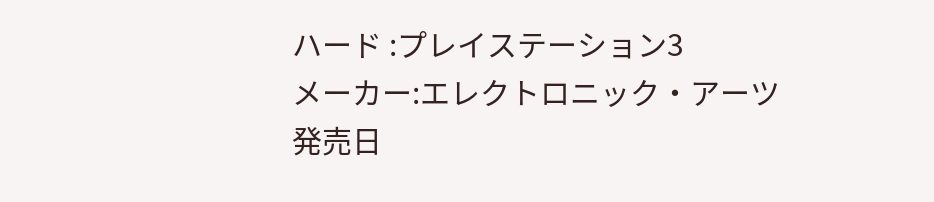ハード :プレイステーション3
メーカー:エレクトロニック・アーツ
発売日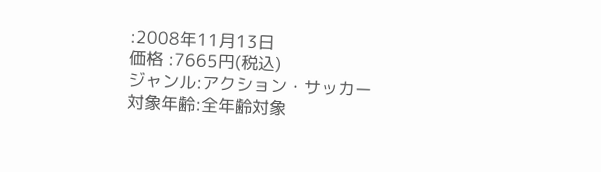:2008年11月13日
価格 :7665円(税込)
ジャンル:アクション・サッカー
対象年齢:全年齢対象